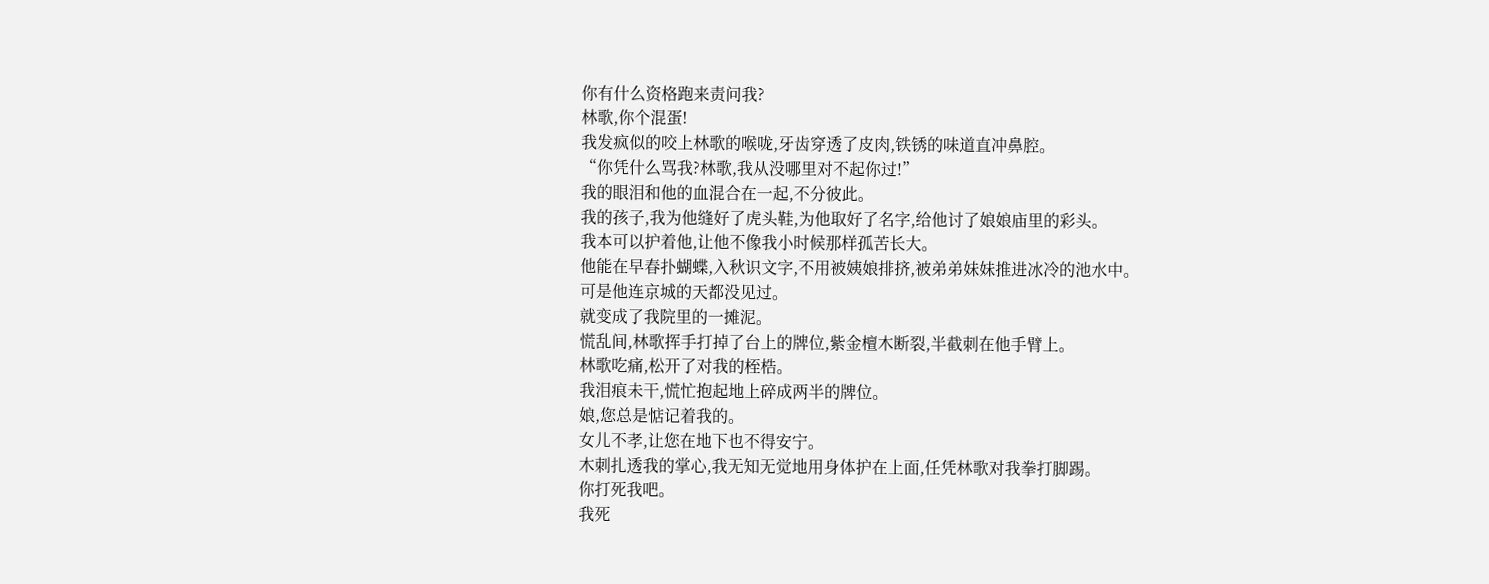你有什么资格跑来责问我?
林歌,你个混蛋!
我发疯似的咬上林歌的喉咙,牙齿穿透了皮肉,铁锈的味道直冲鼻腔。
“你凭什么骂我?林歌,我从没哪里对不起你过!”
我的眼泪和他的血混合在一起,不分彼此。
我的孩子,我为他缝好了虎头鞋,为他取好了名字,给他讨了娘娘庙里的彩头。
我本可以护着他,让他不像我小时候那样孤苦长大。
他能在早春扑蝴蝶,入秋识文字,不用被姨娘排挤,被弟弟妹妹推进冰冷的池水中。
可是他连京城的天都没见过。
就变成了我院里的一摊泥。
慌乱间,林歌挥手打掉了台上的牌位,紫金檀木断裂,半截刺在他手臂上。
林歌吃痛,松开了对我的桎梏。
我泪痕未干,慌忙抱起地上碎成两半的牌位。
娘,您总是惦记着我的。
女儿不孝,让您在地下也不得安宁。
木刺扎透我的掌心,我无知无觉地用身体护在上面,任凭林歌对我拳打脚踢。
你打死我吧。
我死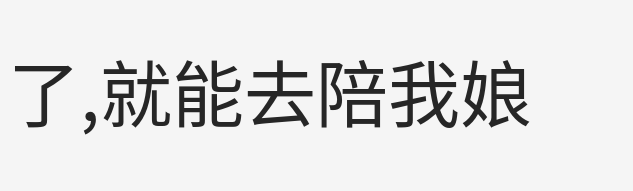了,就能去陪我娘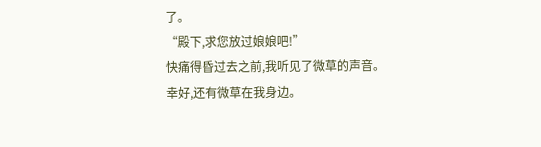了。
“殿下,求您放过娘娘吧!”
快痛得昏过去之前,我听见了微草的声音。
幸好,还有微草在我身边。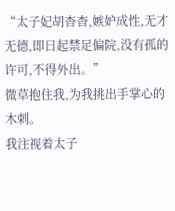“太子妃胡杳杳,嫉妒成性,无才无德,即日起禁足偏院,没有孤的许可,不得外出。”
微草抱住我,为我挑出手掌心的木刺。
我注视着太子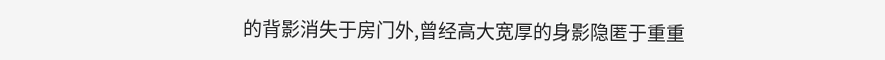的背影消失于房门外,曾经高大宽厚的身影隐匿于重重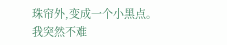珠帘外,变成一个小黑点。
我突然不难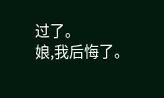过了。
娘,我后悔了。